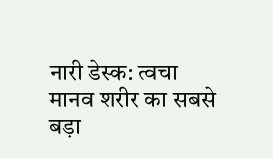नारी डेस्क: त्वचा मानव शरीर का सबसे बड़ा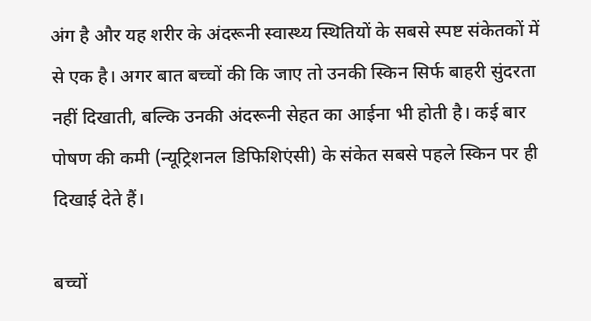अंग है और यह शरीर के अंदरूनी स्वास्थ्य स्थितियों के सबसे स्पष्ट संकेतकों में से एक है। अगर बात बच्चों की कि जाए तो उनकी स्किन सिर्फ बाहरी सुंदरता नहीं दिखाती, बल्कि उनकी अंदरूनी सेहत का आईना भी होती है। कई बार पोषण की कमी (न्यूट्रिशनल डिफिशिएंसी) के संकेत सबसे पहले स्किन पर ही दिखाई देते हैं।

बच्चों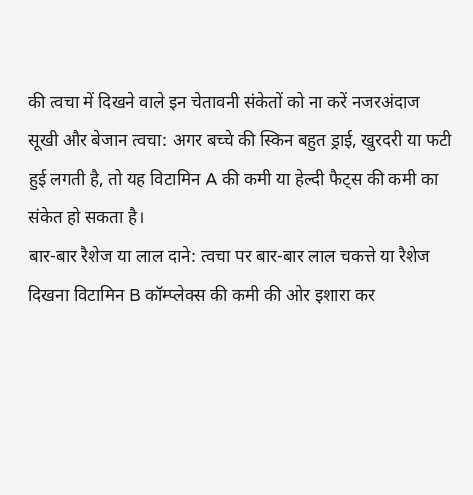की त्वचा में दिखने वाले इन चेतावनी संकेतों को ना करें नजरअंदाज
सूखी और बेजान त्वचा: अगर बच्चे की स्किन बहुत ड्राई, खुरदरी या फटी हुई लगती है, तो यह विटामिन A की कमी या हेल्दी फैट्स की कमी का संकेत हो सकता है।
बार-बार रैशेज या लाल दाने: त्वचा पर बार-बार लाल चकत्ते या रैशेज दिखना विटामिन B कॉम्प्लेक्स की कमी की ओर इशारा कर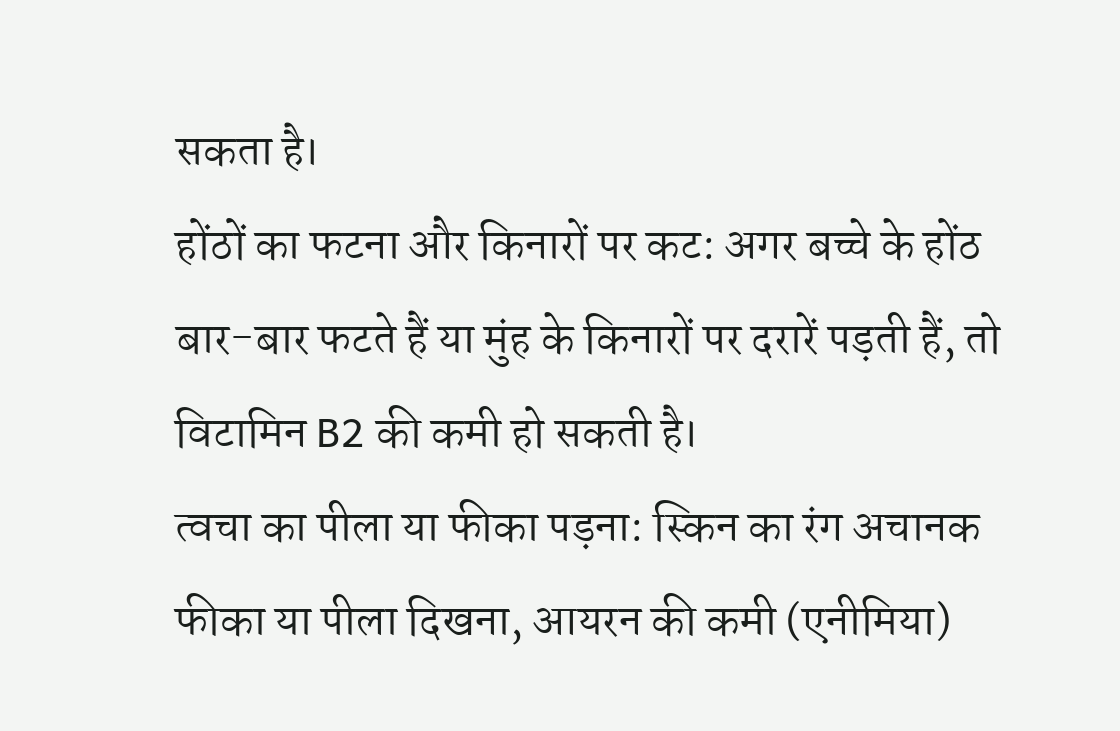सकता है।
होंठों का फटना और किनारों पर कट: अगर बच्चे के होंठ बार-बार फटते हैं या मुंह के किनारों पर दरारें पड़ती हैं, तो विटामिन B2 की कमी हो सकती है।
त्वचा का पीला या फीका पड़ना: स्किन का रंग अचानक फीका या पीला दिखना, आयरन की कमी (एनीमिया)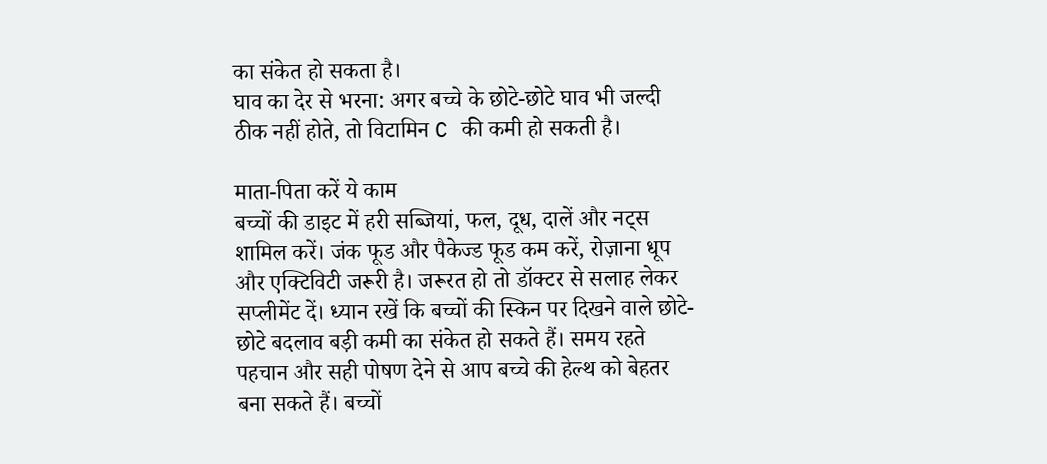का संकेत हो सकता है।
घाव का देर से भरना: अगर बच्चे के छोटे-छोटे घाव भी जल्दी ठीक नहीं होते, तो विटामिन C की कमी हो सकती है।

माता-पिता करें ये काम
बच्चों की डाइट में हरी सब्जियां, फल, दूध, दालें और नट्स शामिल करें। जंक फूड और पैकेज्ड फूड कम करें, रोज़ाना धूप और एक्टिविटी जरूरी है। जरूरत हो तो डॉक्टर से सलाह लेकर सप्लीमेंट दें। ध्यान रखें कि बच्चों की स्किन पर दिखने वाले छोटे-छोटे बदलाव बड़ी कमी का संकेत हो सकते हैं। समय रहते पहचान और सही पोषण देने से आप बच्चे की हेल्थ को बेहतर बना सकते हैं। बच्चों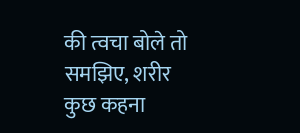की त्वचा बोले तो समझिए, शरीर कुछ कहना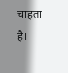चाहता है।